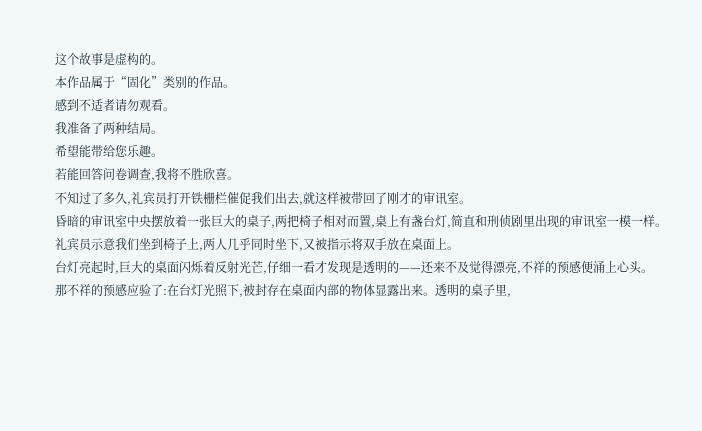这个故事是虚构的。
本作品属于“固化”类别的作品。
感到不适者请勿观看。
我准备了两种结局。
希望能带给您乐趣。
若能回答问卷调查,我将不胜欣喜。
不知过了多久,礼宾员打开铁栅栏催促我们出去,就这样被带回了刚才的审讯室。
昏暗的审讯室中央摆放着一张巨大的桌子,两把椅子相对而置,桌上有盏台灯,简直和刑侦剧里出现的审讯室一模一样。
礼宾员示意我们坐到椅子上,两人几乎同时坐下,又被指示将双手放在桌面上。
台灯亮起时,巨大的桌面闪烁着反射光芒,仔细一看才发现是透明的——还来不及觉得漂亮,不祥的预感便涌上心头。
那不祥的预感应验了:在台灯光照下,被封存在桌面内部的物体显露出来。透明的桌子里,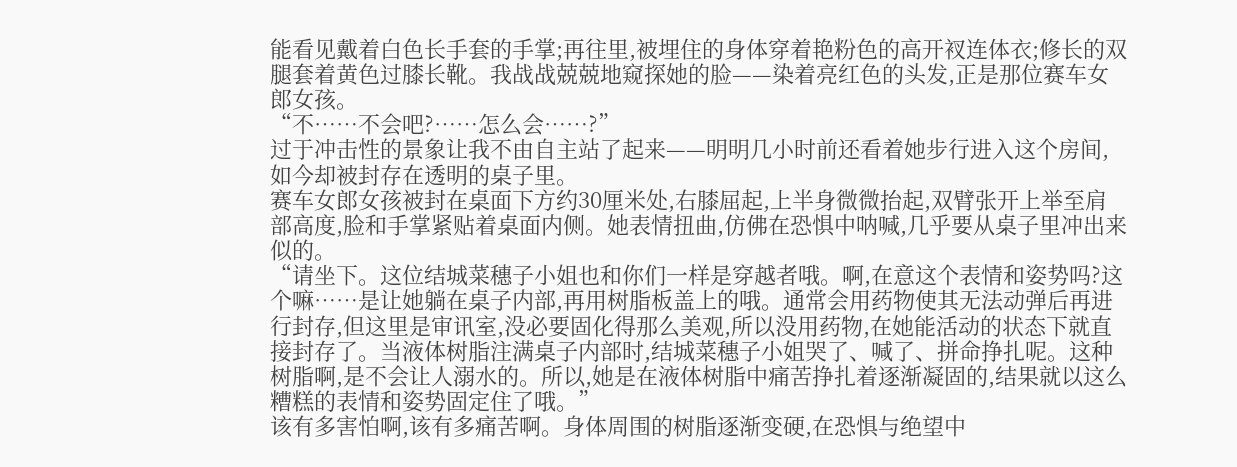能看见戴着白色长手套的手掌;再往里,被埋住的身体穿着艳粉色的高开衩连体衣;修长的双腿套着黄色过膝长靴。我战战兢兢地窥探她的脸——染着亮红色的头发,正是那位赛车女郎女孩。
“不……不会吧?……怎么会……?”
过于冲击性的景象让我不由自主站了起来——明明几小时前还看着她步行进入这个房间,如今却被封存在透明的桌子里。
赛车女郎女孩被封在桌面下方约30厘米处,右膝屈起,上半身微微抬起,双臂张开上举至肩部高度,脸和手掌紧贴着桌面内侧。她表情扭曲,仿佛在恐惧中呐喊,几乎要从桌子里冲出来似的。
“请坐下。这位结城菜穗子小姐也和你们一样是穿越者哦。啊,在意这个表情和姿势吗?这个嘛……是让她躺在桌子内部,再用树脂板盖上的哦。通常会用药物使其无法动弹后再进行封存,但这里是审讯室,没必要固化得那么美观,所以没用药物,在她能活动的状态下就直接封存了。当液体树脂注满桌子内部时,结城菜穗子小姐哭了、喊了、拼命挣扎呢。这种树脂啊,是不会让人溺水的。所以,她是在液体树脂中痛苦挣扎着逐渐凝固的,结果就以这么糟糕的表情和姿势固定住了哦。”
该有多害怕啊,该有多痛苦啊。身体周围的树脂逐渐变硬,在恐惧与绝望中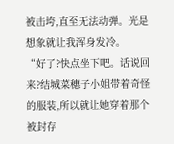被击垮,直至无法动弹。光是想象就让我浑身发冷。
“好了?快点坐下吧。话说回来?结城菜穗子小姐带着奇怪的服装,所以就让她穿着那个被封存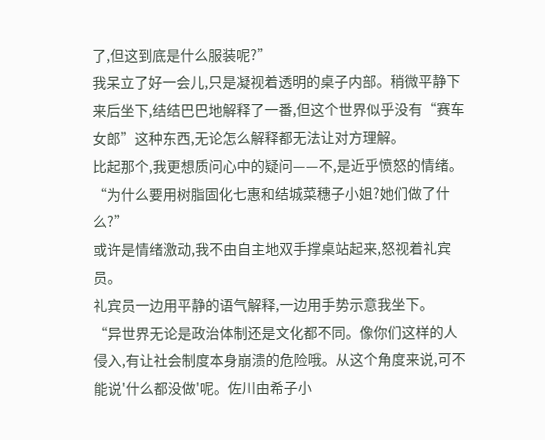了,但这到底是什么服装呢?”
我呆立了好一会儿,只是凝视着透明的桌子内部。稍微平静下来后坐下,结结巴巴地解释了一番,但这个世界似乎没有“赛车女郎”这种东西,无论怎么解释都无法让对方理解。
比起那个,我更想质问心中的疑问——不,是近乎愤怒的情绪。
“为什么要用树脂固化七惠和结城菜穗子小姐?她们做了什么?”
或许是情绪激动,我不由自主地双手撑桌站起来,怒视着礼宾员。
礼宾员一边用平静的语气解释,一边用手势示意我坐下。
“异世界无论是政治体制还是文化都不同。像你们这样的人侵入,有让社会制度本身崩溃的危险哦。从这个角度来说,可不能说'什么都没做'呢。佐川由希子小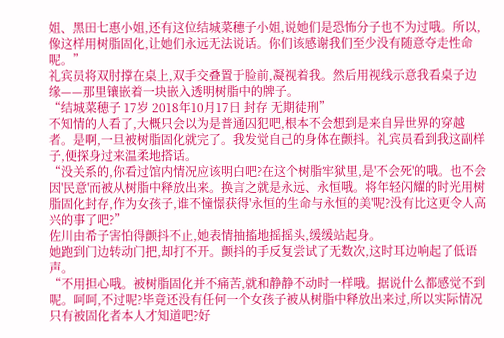姐、黑田七惠小姐,还有这位结城菜穗子小姐,说她们是恐怖分子也不为过哦。所以,像这样用树脂固化,让她们永远无法说话。你们该感谢我们至少没有随意夺走性命呢。”
礼宾员将双肘撑在桌上,双手交叠置于脸前,凝视着我。然后用视线示意我看桌子边缘——那里镶嵌着一块嵌入透明树脂中的牌子。
“结城菜穂子 17岁 2018年10月17日 封存 无期徒刑”
不知情的人看了,大概只会以为是普通囚犯吧,根本不会想到是来自异世界的穿越者。是啊,一旦被树脂固化就完了。我发觉自己的身体在颤抖。礼宾员看到我这副样子,便探身过来温柔地搭话。
“没关系的,你看过馆内情况应该明白吧?在这个树脂牢狱里,是'不会死'的哦。也不会因'民意'而被从树脂中释放出来。换言之就是永远、永恒哦。将年轻闪耀的时光用树脂固化封存,作为女孩子,谁不憧憬获得'永恒的生命与永恒的美'呢?没有比这更令人高兴的事了吧?”
佐川由希子害怕得颤抖不止,她表情抽搐地摇摇头,缓缓站起身。
她跑到门边转动门把,却打不开。颤抖的手反复尝试了无数次,这时耳边响起了低语声。
“不用担心哦。被树脂固化并不痛苦,就和静静不动时一样哦。据说什么都感觉不到呢。呵呵,不过呢?毕竟还没有任何一个女孩子被从树脂中释放出来过,所以实际情况只有被固化者本人才知道吧?好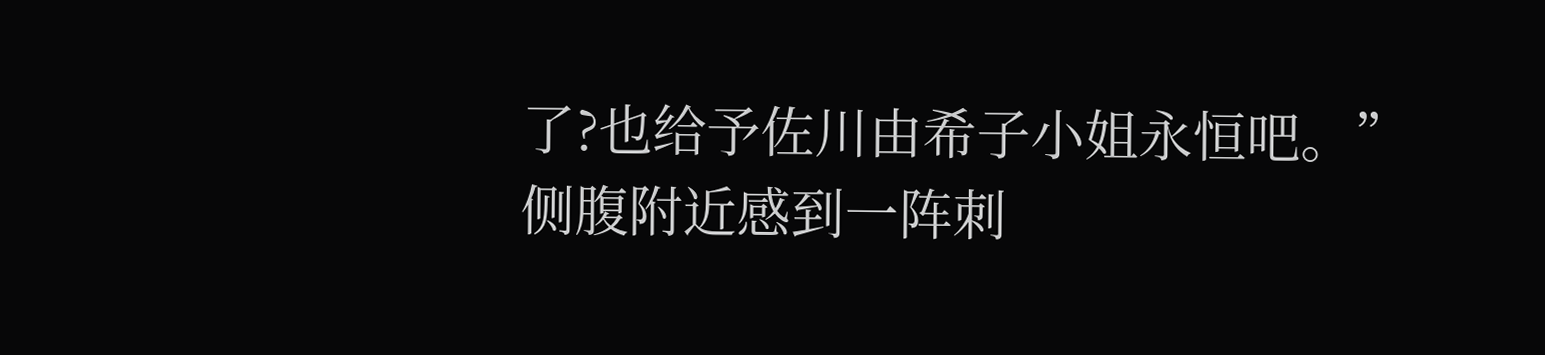了?也给予佐川由希子小姐永恒吧。”
侧腹附近感到一阵刺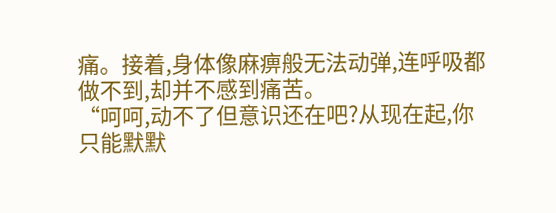痛。接着,身体像麻痹般无法动弹,连呼吸都做不到,却并不感到痛苦。
“呵呵,动不了但意识还在吧?从现在起,你只能默默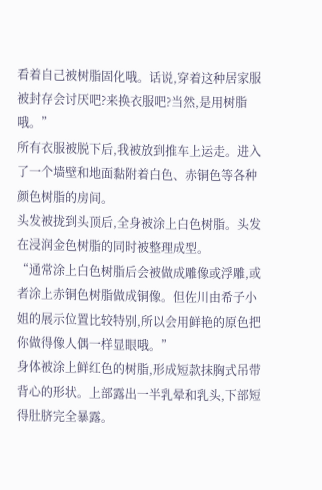看着自己被树脂固化哦。话说,穿着这种居家服被封存会讨厌吧?来换衣服吧?当然,是用树脂哦。”
所有衣服被脱下后,我被放到推车上运走。进入了一个墙壁和地面黏附着白色、赤铜色等各种颜色树脂的房间。
头发被拢到头顶后,全身被涂上白色树脂。头发在浸润金色树脂的同时被整理成型。
“通常涂上白色树脂后会被做成雕像或浮雕,或者涂上赤铜色树脂做成铜像。但佐川由希子小姐的展示位置比较特别,所以会用鲜艳的原色把你做得像人偶一样显眼哦。”
身体被涂上鲜红色的树脂,形成短款抹胸式吊带背心的形状。上部露出一半乳晕和乳头,下部短得肚脐完全暴露。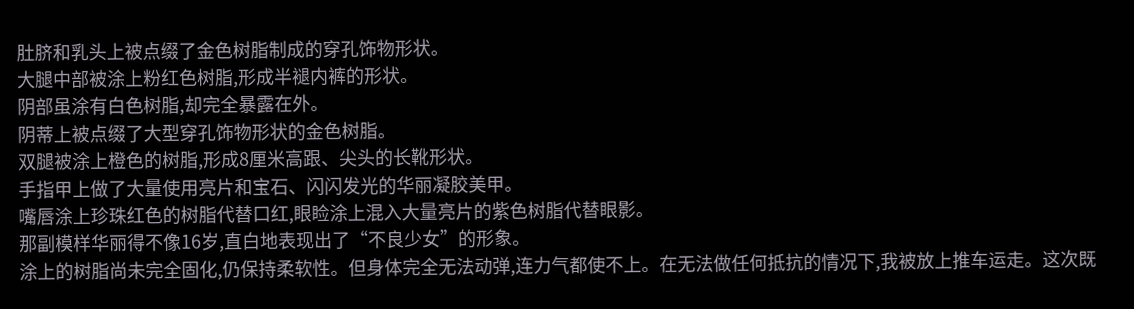肚脐和乳头上被点缀了金色树脂制成的穿孔饰物形状。
大腿中部被涂上粉红色树脂,形成半褪内裤的形状。
阴部虽涂有白色树脂,却完全暴露在外。
阴蒂上被点缀了大型穿孔饰物形状的金色树脂。
双腿被涂上橙色的树脂,形成8厘米高跟、尖头的长靴形状。
手指甲上做了大量使用亮片和宝石、闪闪发光的华丽凝胶美甲。
嘴唇涂上珍珠红色的树脂代替口红,眼睑涂上混入大量亮片的紫色树脂代替眼影。
那副模样华丽得不像16岁,直白地表现出了“不良少女”的形象。
涂上的树脂尚未完全固化,仍保持柔软性。但身体完全无法动弹,连力气都使不上。在无法做任何抵抗的情况下,我被放上推车运走。这次既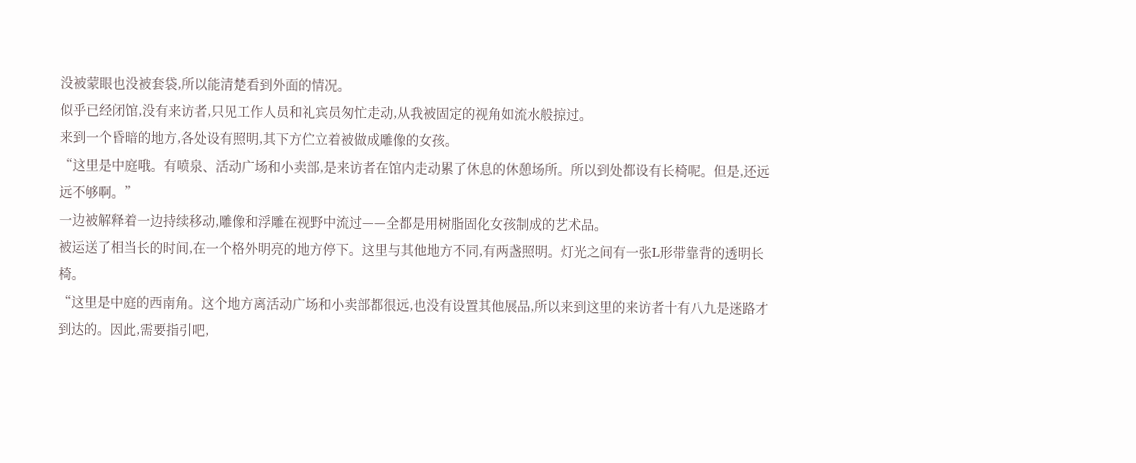没被蒙眼也没被套袋,所以能清楚看到外面的情况。
似乎已经闭馆,没有来访者,只见工作人员和礼宾员匆忙走动,从我被固定的视角如流水般掠过。
来到一个昏暗的地方,各处设有照明,其下方伫立着被做成雕像的女孩。
“这里是中庭哦。有喷泉、活动广场和小卖部,是来访者在馆内走动累了休息的休憩场所。所以到处都设有长椅呢。但是,还远远不够啊。”
一边被解释着一边持续移动,雕像和浮雕在视野中流过——全都是用树脂固化女孩制成的艺术品。
被运送了相当长的时间,在一个格外明亮的地方停下。这里与其他地方不同,有两盏照明。灯光之间有一张L形带靠背的透明长椅。
“这里是中庭的西南角。这个地方离活动广场和小卖部都很远,也没有设置其他展品,所以来到这里的来访者十有八九是迷路才到达的。因此,需要指引吧,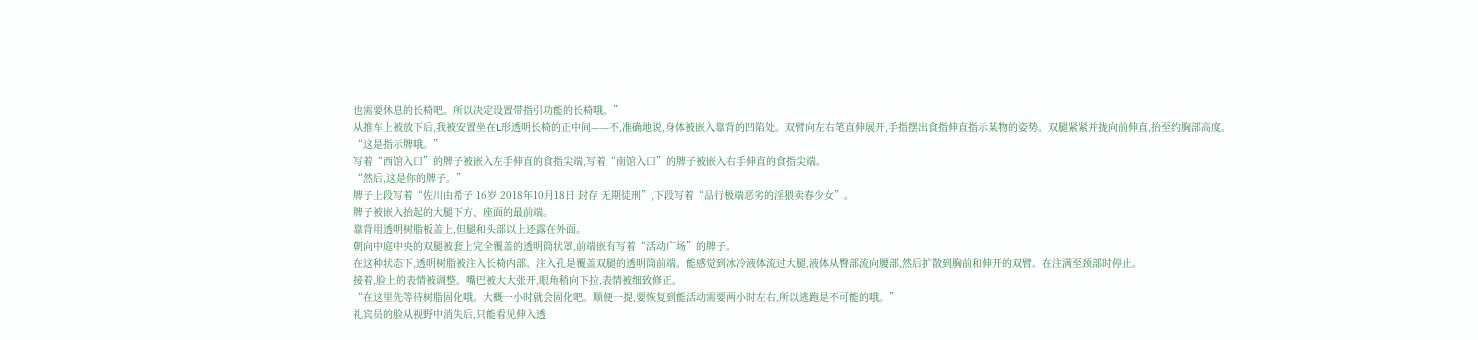也需要休息的长椅吧。所以决定设置带指引功能的长椅哦。”
从推车上被放下后,我被安置坐在L形透明长椅的正中间——不,准确地说,身体被嵌入靠背的凹陷处。双臂向左右笔直伸展开,手指摆出食指伸直指示某物的姿势。双腿紧紧并拢向前伸直,抬至约胸部高度。
“这是指示牌哦。”
写着“西馆入口”的牌子被嵌入左手伸直的食指尖端,写着“南馆入口”的牌子被嵌入右手伸直的食指尖端。
“然后,这是你的牌子。”
牌子上段写着“佐川由希子 16岁 2018年10月18日 封存 无期徒刑”,下段写着“品行极端恶劣的淫猥卖春少女”。
牌子被嵌入抬起的大腿下方、座面的最前端。
靠背用透明树脂板盖上,但腿和头部以上还露在外面。
朝向中庭中央的双腿被套上完全覆盖的透明筒状罩,前端嵌有写着“活动广场”的牌子。
在这种状态下,透明树脂被注入长椅内部。注入孔是覆盖双腿的透明筒前端。能感觉到冰冷液体流过大腿,液体从臀部流向腰部,然后扩散到胸前和伸开的双臂。在注满至颈部时停止。
接着,脸上的表情被调整。嘴巴被大大张开,眼角稍向下拉,表情被细致修正。
“在这里先等待树脂固化哦。大概一小时就会固化吧。顺便一提,要恢复到能活动需要两小时左右,所以逃跑是不可能的哦。”
礼宾员的脸从视野中消失后,只能看见伸入透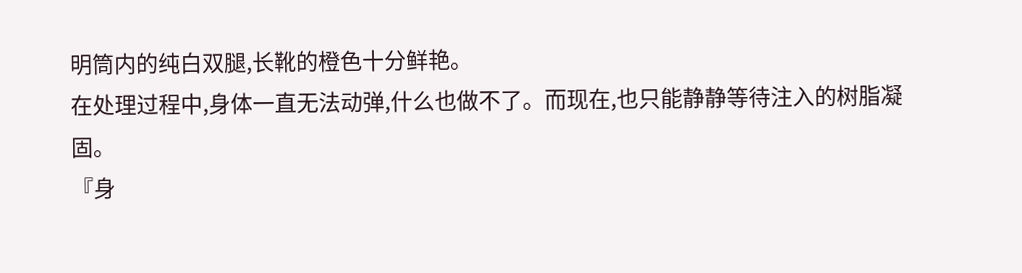明筒内的纯白双腿,长靴的橙色十分鲜艳。
在处理过程中,身体一直无法动弹,什么也做不了。而现在,也只能静静等待注入的树脂凝固。
『身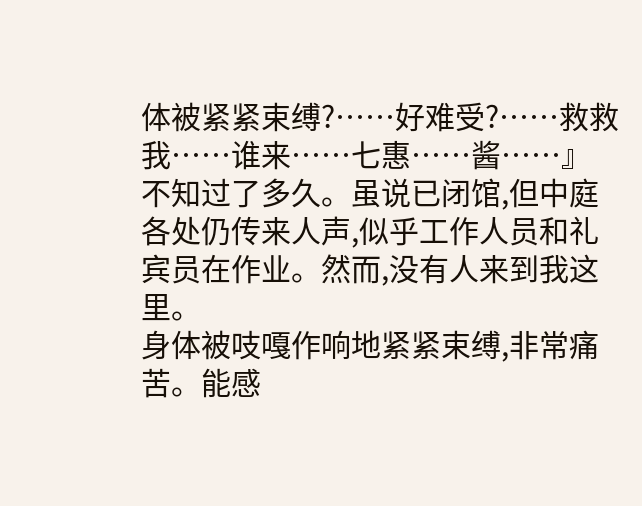体被紧紧束缚?……好难受?……救救我……谁来……七惠……酱……』
不知过了多久。虽说已闭馆,但中庭各处仍传来人声,似乎工作人员和礼宾员在作业。然而,没有人来到我这里。
身体被吱嘎作响地紧紧束缚,非常痛苦。能感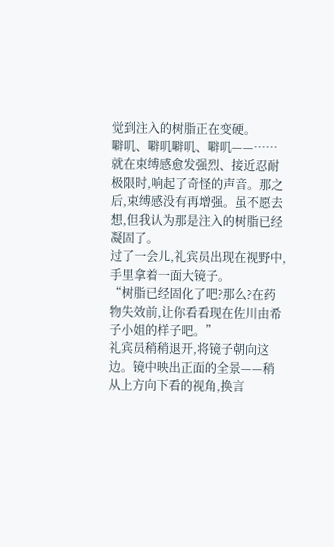觉到注入的树脂正在变硬。
噼叽、噼叽噼叽、噼叽——……
就在束缚感愈发强烈、接近忍耐极限时,响起了奇怪的声音。那之后,束缚感没有再增强。虽不愿去想,但我认为那是注入的树脂已经凝固了。
过了一会儿,礼宾员出现在视野中,手里拿着一面大镜子。
“树脂已经固化了吧?那么?在药物失效前,让你看看现在佐川由希子小姐的样子吧。”
礼宾员稍稍退开,将镜子朝向这边。镜中映出正面的全景——稍从上方向下看的视角,换言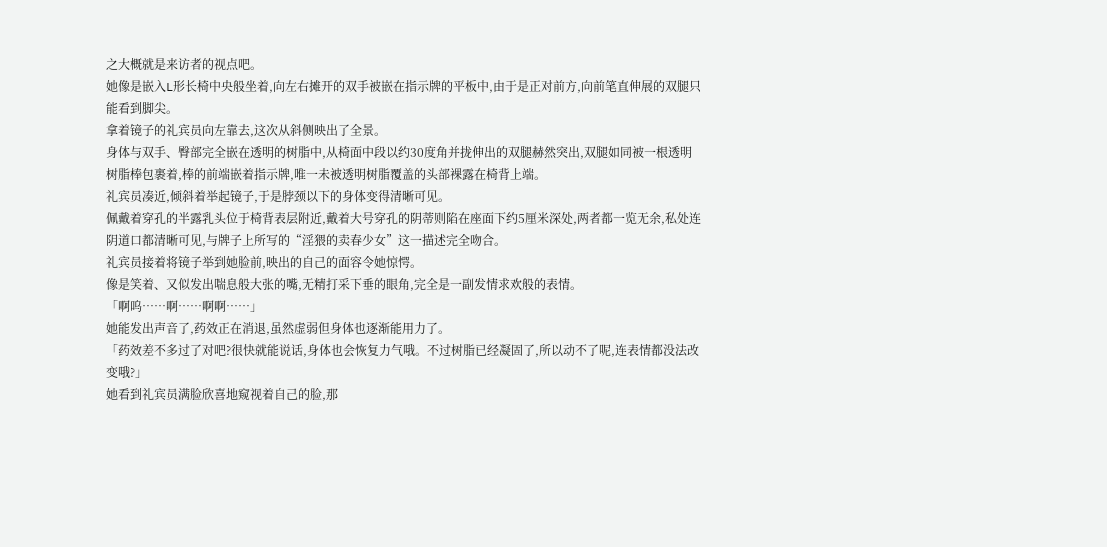之大概就是来访者的视点吧。
她像是嵌入L形长椅中央般坐着,向左右摊开的双手被嵌在指示牌的平板中,由于是正对前方,向前笔直伸展的双腿只能看到脚尖。
拿着镜子的礼宾员向左靠去,这次从斜侧映出了全景。
身体与双手、臀部完全嵌在透明的树脂中,从椅面中段以约30度角并拢伸出的双腿赫然突出,双腿如同被一根透明树脂棒包裹着,棒的前端嵌着指示牌,唯一未被透明树脂覆盖的头部裸露在椅背上端。
礼宾员凑近,倾斜着举起镜子,于是脖颈以下的身体变得清晰可见。
佩戴着穿孔的半露乳头位于椅背表层附近,戴着大号穿孔的阴蒂则陷在座面下约5厘米深处,两者都一览无余,私处连阴道口都清晰可见,与牌子上所写的“淫猥的卖春少女”这一描述完全吻合。
礼宾员接着将镜子举到她脸前,映出的自己的面容令她惊愕。
像是笑着、又似发出喘息般大张的嘴,无精打采下垂的眼角,完全是一副发情求欢般的表情。
「啊呜……啊……啊啊……」
她能发出声音了,药效正在消退,虽然虚弱但身体也逐渐能用力了。
「药效差不多过了对吧?很快就能说话,身体也会恢复力气哦。不过树脂已经凝固了,所以动不了呢,连表情都没法改变哦?」
她看到礼宾员满脸欣喜地窥视着自己的脸,那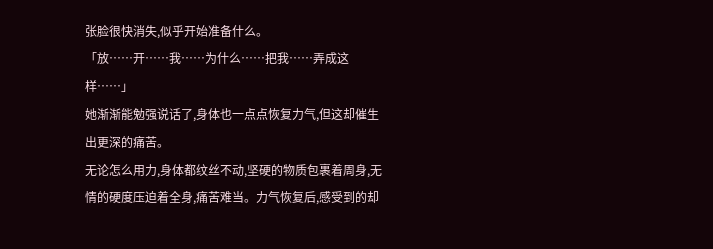张脸很快消失,似乎开始准备什么。
「放……开……我……为什么……把我……弄成这样……」
她渐渐能勉强说话了,身体也一点点恢复力气,但这却催生出更深的痛苦。
无论怎么用力,身体都纹丝不动,坚硬的物质包裹着周身,无情的硬度压迫着全身,痛苦难当。力气恢复后,感受到的却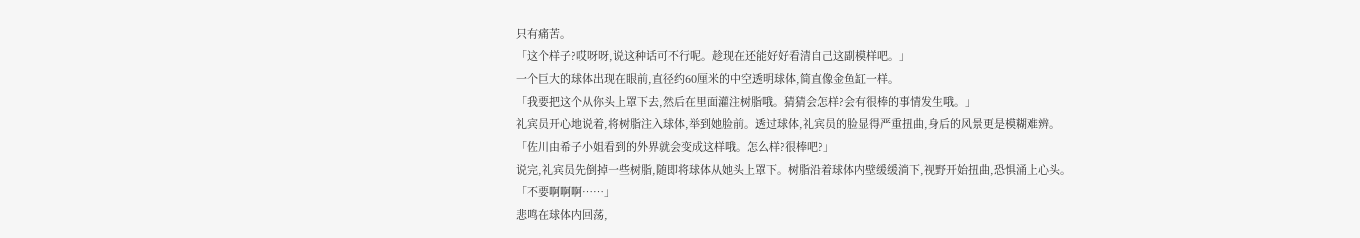只有痛苦。
「这个样子?哎呀呀,说这种话可不行呢。趁现在还能好好看清自己这副模样吧。」
一个巨大的球体出现在眼前,直径约60厘米的中空透明球体,简直像金鱼缸一样。
「我要把这个从你头上罩下去,然后在里面灌注树脂哦。猜猜会怎样?会有很棒的事情发生哦。」
礼宾员开心地说着,将树脂注入球体,举到她脸前。透过球体,礼宾员的脸显得严重扭曲,身后的风景更是模糊难辨。
「佐川由希子小姐看到的外界就会变成这样哦。怎么样?很棒吧?」
说完,礼宾员先倒掉一些树脂,随即将球体从她头上罩下。树脂沿着球体内壁缓缓淌下,视野开始扭曲,恐惧涌上心头。
「不要啊啊啊……」
悲鸣在球体内回荡,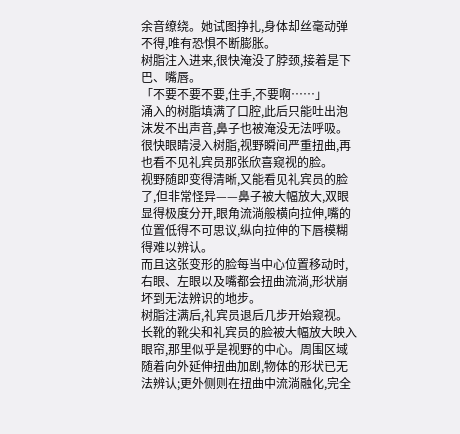余音缭绕。她试图挣扎,身体却丝毫动弹不得,唯有恐惧不断膨胀。
树脂注入进来,很快淹没了脖颈,接着是下巴、嘴唇。
「不要不要不要,住手,不要啊……」
涌入的树脂填满了口腔,此后只能吐出泡沫发不出声音,鼻子也被淹没无法呼吸。很快眼睛浸入树脂,视野瞬间严重扭曲,再也看不见礼宾员那张欣喜窥视的脸。
视野随即变得清晰,又能看见礼宾员的脸了,但非常怪异——鼻子被大幅放大,双眼显得极度分开,眼角流淌般横向拉伸,嘴的位置低得不可思议,纵向拉伸的下唇模糊得难以辨认。
而且这张变形的脸每当中心位置移动时,右眼、左眼以及嘴都会扭曲流淌,形状崩坏到无法辨识的地步。
树脂注满后,礼宾员退后几步开始窥视。
长靴的靴尖和礼宾员的脸被大幅放大映入眼帘,那里似乎是视野的中心。周围区域随着向外延伸扭曲加剧,物体的形状已无法辨认;更外侧则在扭曲中流淌融化,完全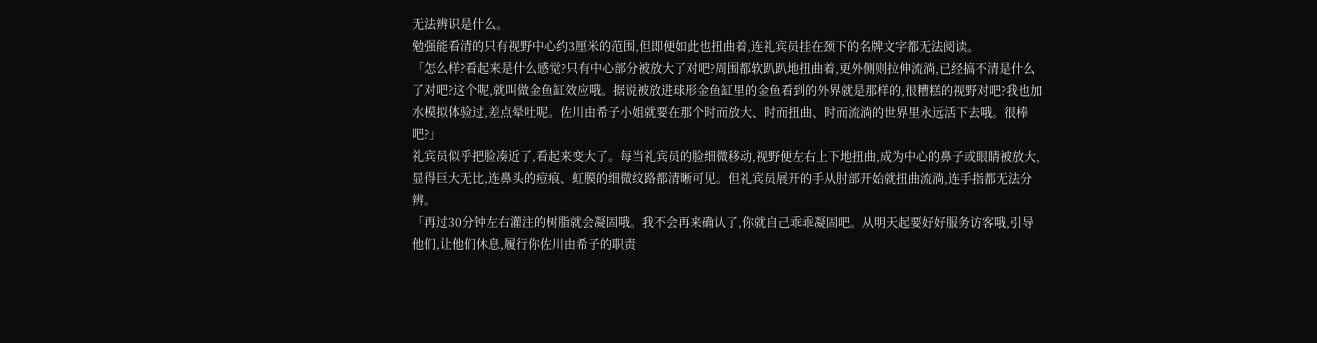无法辨识是什么。
勉强能看清的只有视野中心约3厘米的范围,但即便如此也扭曲着,连礼宾员挂在颈下的名牌文字都无法阅读。
「怎么样?看起来是什么感觉?只有中心部分被放大了对吧?周围都软趴趴地扭曲着,更外侧则拉伸流淌,已经搞不清是什么了对吧?这个呢,就叫做金鱼缸效应哦。据说被放进球形金鱼缸里的金鱼看到的外界就是那样的,很糟糕的视野对吧?我也加水模拟体验过,差点晕吐呢。佐川由希子小姐就要在那个时而放大、时而扭曲、时而流淌的世界里永远活下去哦。很棒吧?」
礼宾员似乎把脸凑近了,看起来变大了。每当礼宾员的脸细微移动,视野便左右上下地扭曲,成为中心的鼻子或眼睛被放大,显得巨大无比,连鼻头的痘痕、虹膜的细微纹路都清晰可见。但礼宾员展开的手从肘部开始就扭曲流淌,连手指都无法分辨。
「再过30分钟左右灌注的树脂就会凝固哦。我不会再来确认了,你就自己乖乖凝固吧。从明天起要好好服务访客哦,引导他们,让他们休息,履行你佐川由希子的职责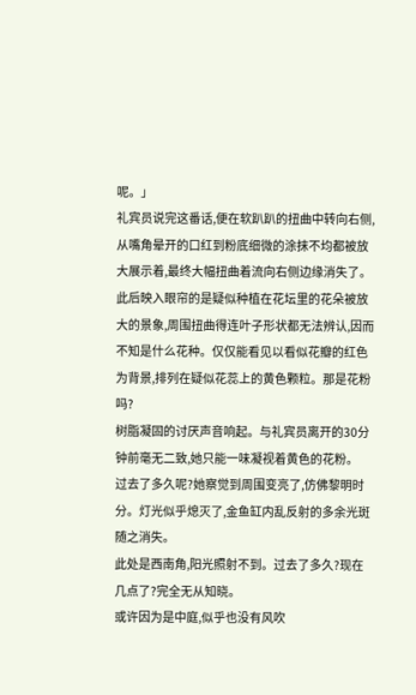呢。」
礼宾员说完这番话,便在软趴趴的扭曲中转向右侧,从嘴角晕开的口红到粉底细微的涂抹不均都被放大展示着,最终大幅扭曲着流向右侧边缘消失了。
此后映入眼帘的是疑似种植在花坛里的花朵被放大的景象,周围扭曲得连叶子形状都无法辨认,因而不知是什么花种。仅仅能看见以看似花瓣的红色为背景,排列在疑似花蕊上的黄色颗粒。那是花粉吗?
树脂凝固的讨厌声音响起。与礼宾员离开的30分钟前毫无二致,她只能一味凝视着黄色的花粉。
过去了多久呢?她察觉到周围变亮了,仿佛黎明时分。灯光似乎熄灭了,金鱼缸内乱反射的多余光斑随之消失。
此处是西南角,阳光照射不到。过去了多久?现在几点了?完全无从知晓。
或许因为是中庭,似乎也没有风吹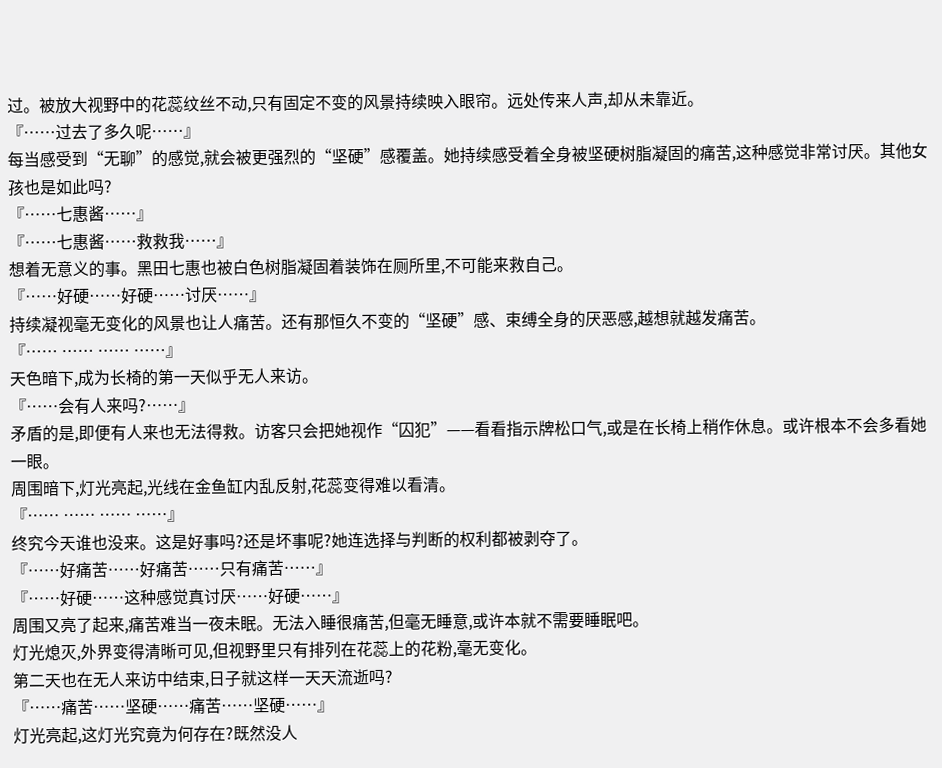过。被放大视野中的花蕊纹丝不动,只有固定不变的风景持续映入眼帘。远处传来人声,却从未靠近。
『……过去了多久呢……』
每当感受到“无聊”的感觉,就会被更强烈的“坚硬”感覆盖。她持续感受着全身被坚硬树脂凝固的痛苦,这种感觉非常讨厌。其他女孩也是如此吗?
『……七惠酱……』
『……七惠酱……救救我……』
想着无意义的事。黑田七惠也被白色树脂凝固着装饰在厕所里,不可能来救自己。
『……好硬……好硬……讨厌……』
持续凝视毫无变化的风景也让人痛苦。还有那恒久不变的“坚硬”感、束缚全身的厌恶感,越想就越发痛苦。
『…… …… …… ……』
天色暗下,成为长椅的第一天似乎无人来访。
『……会有人来吗?……』
矛盾的是,即便有人来也无法得救。访客只会把她视作“囚犯”——看看指示牌松口气,或是在长椅上稍作休息。或许根本不会多看她一眼。
周围暗下,灯光亮起,光线在金鱼缸内乱反射,花蕊变得难以看清。
『…… …… …… ……』
终究今天谁也没来。这是好事吗?还是坏事呢?她连选择与判断的权利都被剥夺了。
『……好痛苦……好痛苦……只有痛苦……』
『……好硬……这种感觉真讨厌……好硬……』
周围又亮了起来,痛苦难当一夜未眠。无法入睡很痛苦,但毫无睡意,或许本就不需要睡眠吧。
灯光熄灭,外界变得清晰可见,但视野里只有排列在花蕊上的花粉,毫无变化。
第二天也在无人来访中结束,日子就这样一天天流逝吗?
『……痛苦……坚硬……痛苦……坚硬……』
灯光亮起,这灯光究竟为何存在?既然没人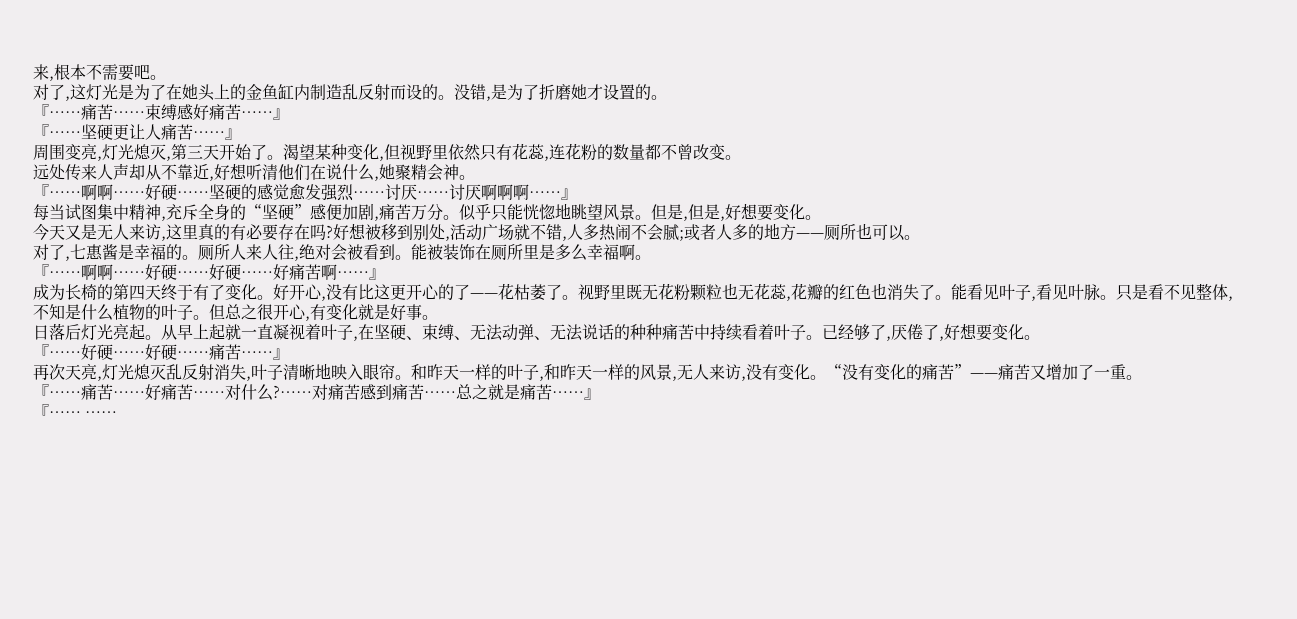来,根本不需要吧。
对了,这灯光是为了在她头上的金鱼缸内制造乱反射而设的。没错,是为了折磨她才设置的。
『……痛苦……束缚感好痛苦……』
『……坚硬更让人痛苦……』
周围变亮,灯光熄灭,第三天开始了。渴望某种变化,但视野里依然只有花蕊,连花粉的数量都不曾改变。
远处传来人声却从不靠近,好想听清他们在说什么,她聚精会神。
『……啊啊……好硬……坚硬的感觉愈发强烈……讨厌……讨厌啊啊啊……』
每当试图集中精神,充斥全身的“坚硬”感便加剧,痛苦万分。似乎只能恍惚地眺望风景。但是,但是,好想要变化。
今天又是无人来访,这里真的有必要存在吗?好想被移到别处,活动广场就不错,人多热闹不会腻;或者人多的地方——厕所也可以。
对了,七惠酱是幸福的。厕所人来人往,绝对会被看到。能被装饰在厕所里是多么幸福啊。
『……啊啊……好硬……好硬……好痛苦啊……』
成为长椅的第四天终于有了变化。好开心,没有比这更开心的了——花枯萎了。视野里既无花粉颗粒也无花蕊,花瓣的红色也消失了。能看见叶子,看见叶脉。只是看不见整体,不知是什么植物的叶子。但总之很开心,有变化就是好事。
日落后灯光亮起。从早上起就一直凝视着叶子,在坚硬、束缚、无法动弹、无法说话的种种痛苦中持续看着叶子。已经够了,厌倦了,好想要变化。
『……好硬……好硬……痛苦……』
再次天亮,灯光熄灭乱反射消失,叶子清晰地映入眼帘。和昨天一样的叶子,和昨天一样的风景,无人来访,没有变化。“没有变化的痛苦”——痛苦又增加了一重。
『……痛苦……好痛苦……对什么?……对痛苦感到痛苦……总之就是痛苦……』
『…… ……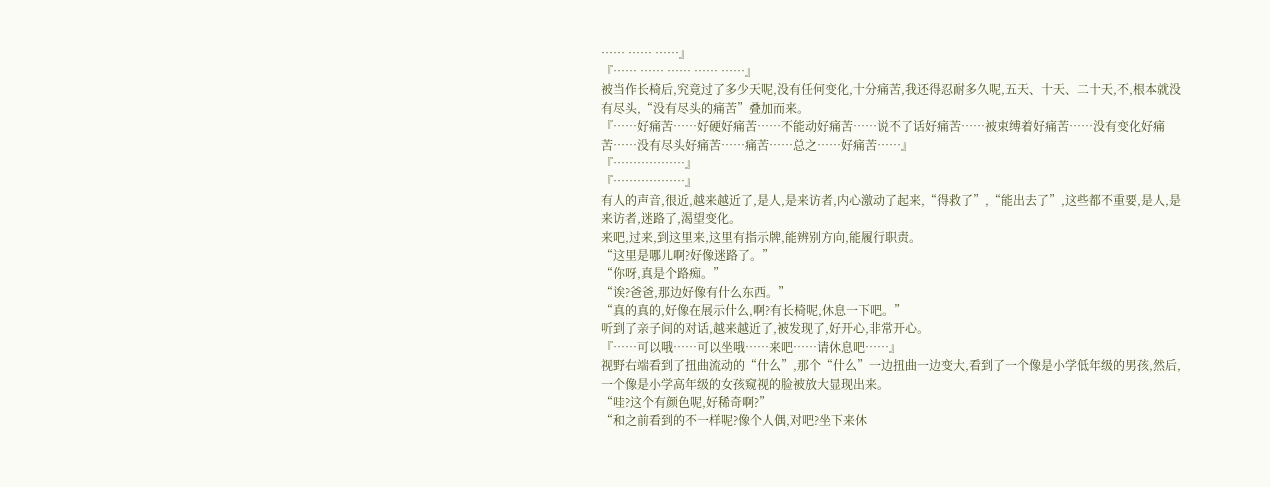…… …… ……』
『…… …… …… …… ……』
被当作长椅后,究竟过了多少天呢,没有任何变化,十分痛苦,我还得忍耐多久呢,五天、十天、二十天,不,根本就没有尽头,“没有尽头的痛苦”叠加而来。
『……好痛苦……好硬好痛苦……不能动好痛苦……说不了话好痛苦……被束缚着好痛苦……没有变化好痛苦……没有尽头好痛苦……痛苦……总之……好痛苦……』
『………………』
『………………』
有人的声音,很近,越来越近了,是人,是来访者,内心激动了起来,“得救了”,“能出去了”,这些都不重要,是人,是来访者,迷路了,渴望变化。
来吧,过来,到这里来,这里有指示牌,能辨别方向,能履行职责。
“这里是哪儿啊?好像迷路了。”
“你呀,真是个路痴。”
“诶?爸爸,那边好像有什么东西。”
“真的真的,好像在展示什么,啊?有长椅呢,休息一下吧。”
听到了亲子间的对话,越来越近了,被发现了,好开心,非常开心。
『……可以哦……可以坐哦……来吧……请休息吧……』
视野右端看到了扭曲流动的“什么”,那个“什么”一边扭曲一边变大,看到了一个像是小学低年级的男孩,然后,一个像是小学高年级的女孩窥视的脸被放大显现出来。
“哇?这个有颜色呢,好稀奇啊?”
“和之前看到的不一样呢?像个人偶,对吧?坐下来休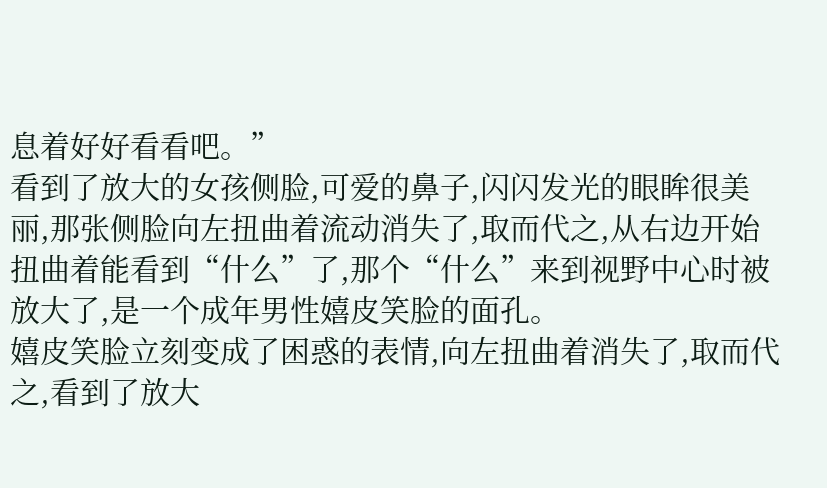息着好好看看吧。”
看到了放大的女孩侧脸,可爱的鼻子,闪闪发光的眼眸很美丽,那张侧脸向左扭曲着流动消失了,取而代之,从右边开始扭曲着能看到“什么”了,那个“什么”来到视野中心时被放大了,是一个成年男性嬉皮笑脸的面孔。
嬉皮笑脸立刻变成了困惑的表情,向左扭曲着消失了,取而代之,看到了放大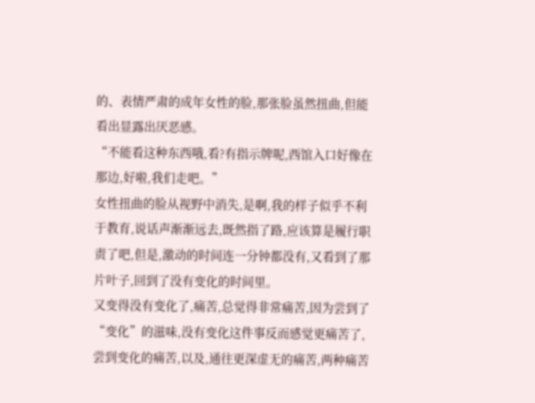的、表情严肃的成年女性的脸,那张脸虽然扭曲,但能看出显露出厌恶感。
“不能看这种东西哦,看?有指示牌呢,西馆入口好像在那边,好啦,我们走吧。”
女性扭曲的脸从视野中消失,是啊,我的样子似乎不利于教育,说话声渐渐远去,既然指了路,应该算是履行职责了吧,但是,激动的时间连一分钟都没有,又看到了那片叶子,回到了没有变化的时间里。
又变得没有变化了,痛苦,总觉得非常痛苦,因为尝到了“变化”的滋味,没有变化这件事反而感觉更痛苦了,尝到变化的痛苦,以及,通往更深虚无的痛苦,两种痛苦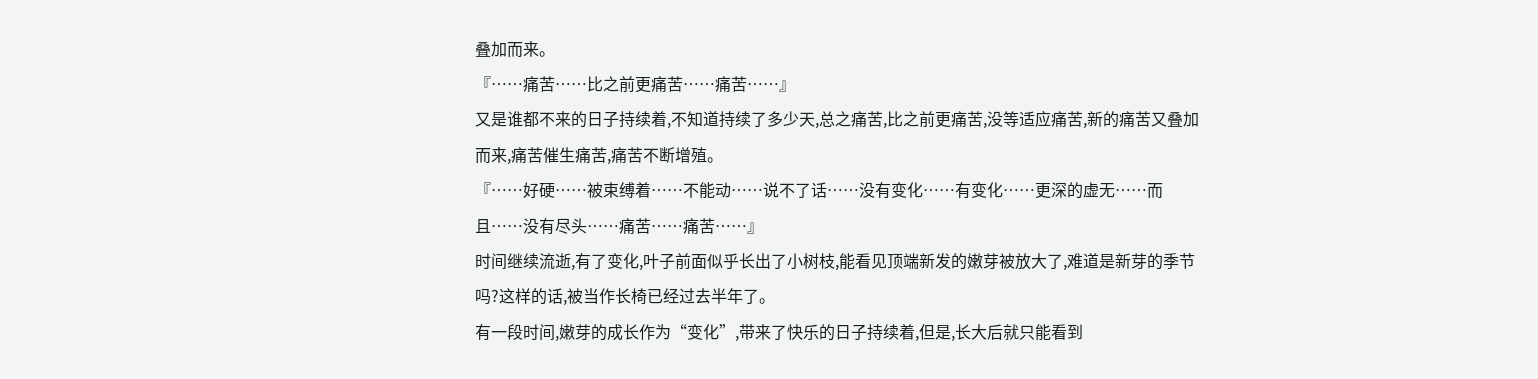叠加而来。
『……痛苦……比之前更痛苦……痛苦……』
又是谁都不来的日子持续着,不知道持续了多少天,总之痛苦,比之前更痛苦,没等适应痛苦,新的痛苦又叠加而来,痛苦催生痛苦,痛苦不断增殖。
『……好硬……被束缚着……不能动……说不了话……没有变化……有变化……更深的虚无……而且……没有尽头……痛苦……痛苦……』
时间继续流逝,有了变化,叶子前面似乎长出了小树枝,能看见顶端新发的嫩芽被放大了,难道是新芽的季节吗?这样的话,被当作长椅已经过去半年了。
有一段时间,嫩芽的成长作为“变化”,带来了快乐的日子持续着,但是,长大后就只能看到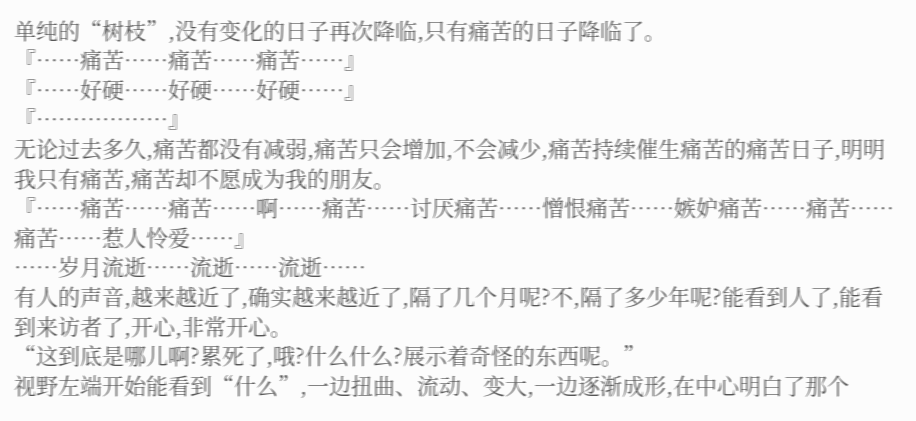单纯的“树枝”,没有变化的日子再次降临,只有痛苦的日子降临了。
『……痛苦……痛苦……痛苦……』
『……好硬……好硬……好硬……』
『………………』
无论过去多久,痛苦都没有减弱,痛苦只会增加,不会减少,痛苦持续催生痛苦的痛苦日子,明明我只有痛苦,痛苦却不愿成为我的朋友。
『……痛苦……痛苦……啊……痛苦……讨厌痛苦……憎恨痛苦……嫉妒痛苦……痛苦……痛苦……惹人怜爱……』
……岁月流逝……流逝……流逝……
有人的声音,越来越近了,确实越来越近了,隔了几个月呢?不,隔了多少年呢?能看到人了,能看到来访者了,开心,非常开心。
“这到底是哪儿啊?累死了,哦?什么什么?展示着奇怪的东西呢。”
视野左端开始能看到“什么”,一边扭曲、流动、变大,一边逐渐成形,在中心明白了那个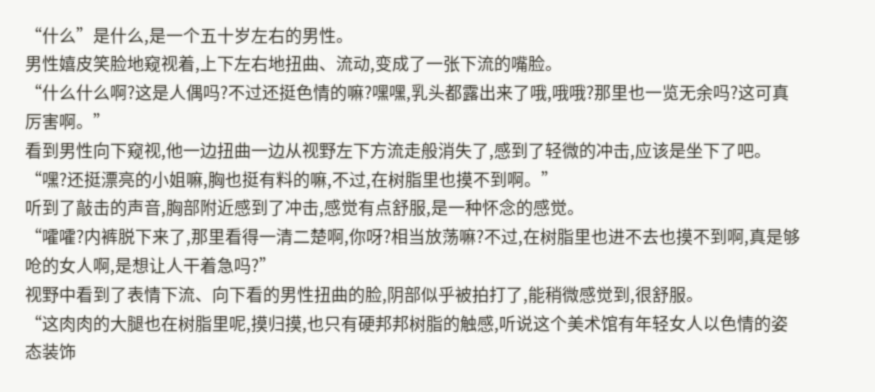“什么”是什么,是一个五十岁左右的男性。
男性嬉皮笑脸地窥视着,上下左右地扭曲、流动,变成了一张下流的嘴脸。
“什么什么啊?这是人偶吗?不过还挺色情的嘛?嘿嘿,乳头都露出来了哦,哦哦?那里也一览无余吗?这可真厉害啊。”
看到男性向下窥视,他一边扭曲一边从视野左下方流走般消失了,感到了轻微的冲击,应该是坐下了吧。
“嘿?还挺漂亮的小姐嘛,胸也挺有料的嘛,不过,在树脂里也摸不到啊。”
听到了敲击的声音,胸部附近感到了冲击,感觉有点舒服,是一种怀念的感觉。
“嚯嚯?内裤脱下来了,那里看得一清二楚啊,你呀?相当放荡嘛?不过,在树脂里也进不去也摸不到啊,真是够呛的女人啊,是想让人干着急吗?”
视野中看到了表情下流、向下看的男性扭曲的脸,阴部似乎被拍打了,能稍微感觉到,很舒服。
“这肉肉的大腿也在树脂里呢,摸归摸,也只有硬邦邦树脂的触感,听说这个美术馆有年轻女人以色情的姿态装饰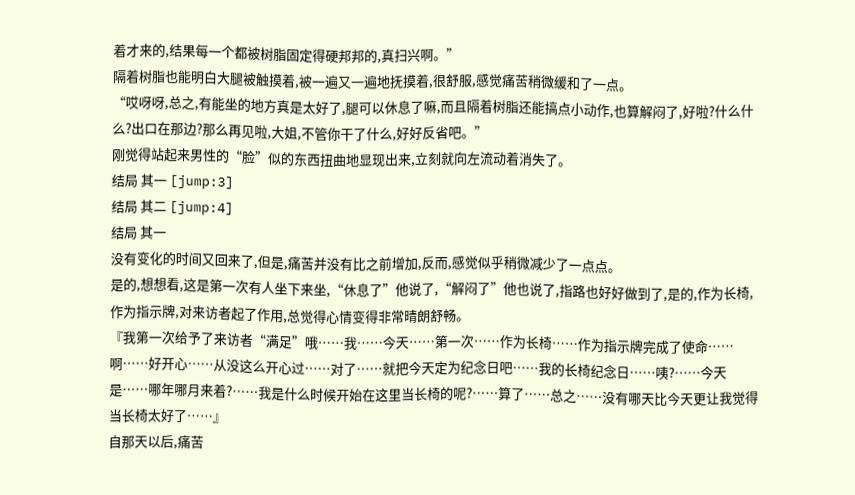着才来的,结果每一个都被树脂固定得硬邦邦的,真扫兴啊。”
隔着树脂也能明白大腿被触摸着,被一遍又一遍地抚摸着,很舒服,感觉痛苦稍微缓和了一点。
“哎呀呀,总之,有能坐的地方真是太好了,腿可以休息了嘛,而且隔着树脂还能搞点小动作,也算解闷了,好啦?什么什么?出口在那边?那么再见啦,大姐,不管你干了什么,好好反省吧。”
刚觉得站起来男性的“脸”似的东西扭曲地显现出来,立刻就向左流动着消失了。
结局 其一 [jump:3]
结局 其二 [jump:4]
结局 其一
没有变化的时间又回来了,但是,痛苦并没有比之前增加,反而,感觉似乎稍微减少了一点点。
是的,想想看,这是第一次有人坐下来坐,“休息了”他说了,“解闷了”他也说了,指路也好好做到了,是的,作为长椅,作为指示牌,对来访者起了作用,总觉得心情变得非常晴朗舒畅。
『我第一次给予了来访者“满足”哦……我……今天……第一次……作为长椅……作为指示牌完成了使命……啊……好开心……从没这么开心过……对了……就把今天定为纪念日吧……我的长椅纪念日……咦?……今天是……哪年哪月来着?……我是什么时候开始在这里当长椅的呢?……算了……总之……没有哪天比今天更让我觉得当长椅太好了……』
自那天以后,痛苦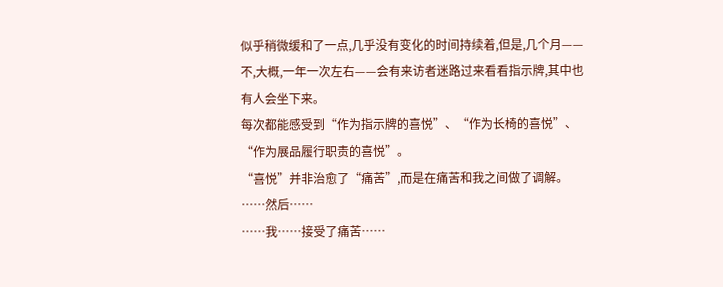似乎稍微缓和了一点,几乎没有变化的时间持续着,但是,几个月——不,大概,一年一次左右——会有来访者迷路过来看看指示牌,其中也有人会坐下来。
每次都能感受到“作为指示牌的喜悦”、“作为长椅的喜悦”、“作为展品履行职责的喜悦”。
“喜悦”并非治愈了“痛苦”,而是在痛苦和我之间做了调解。
……然后……
……我……接受了痛苦……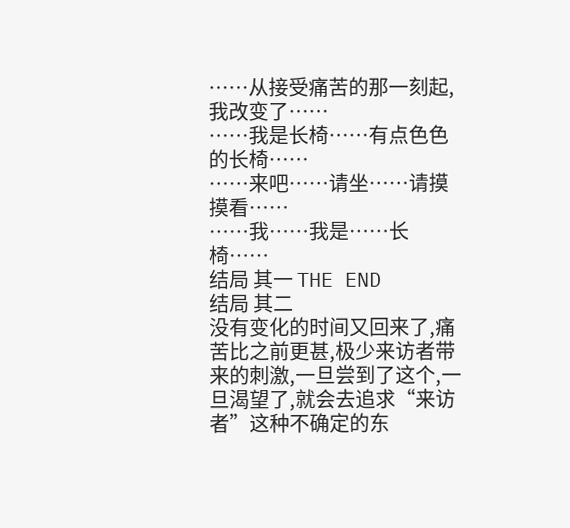……从接受痛苦的那一刻起,我改变了……
……我是长椅……有点色色的长椅……
……来吧……请坐……请摸摸看……
……我……我是……长椅……
结局 其一 THE END
结局 其二
没有变化的时间又回来了,痛苦比之前更甚,极少来访者带来的刺激,一旦尝到了这个,一旦渴望了,就会去追求“来访者”这种不确定的东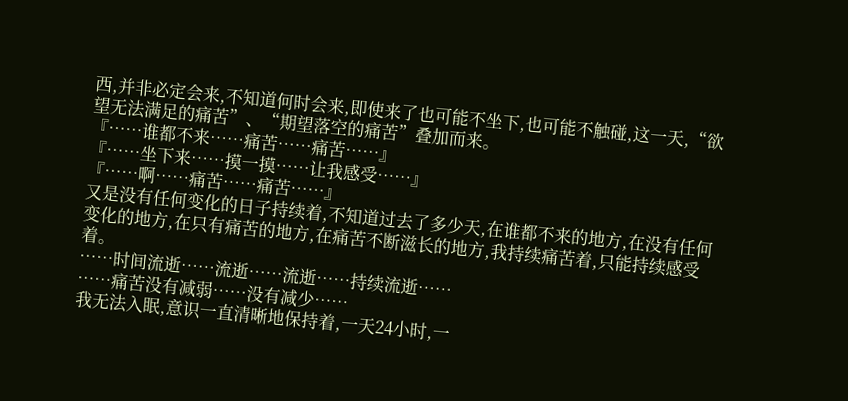西,并非必定会来,不知道何时会来,即使来了也可能不坐下,也可能不触碰,这一天,“欲望无法满足的痛苦”、“期望落空的痛苦”叠加而来。
『……谁都不来……痛苦……痛苦……』
『……坐下来……摸一摸……让我感受……』
『……啊……痛苦……痛苦……』
又是没有任何变化的日子持续着,不知道过去了多少天,在谁都不来的地方,在没有任何变化的地方,在只有痛苦的地方,在痛苦不断滋长的地方,我持续痛苦着,只能持续感受着。
……时间流逝……流逝……流逝……持续流逝……
……痛苦没有减弱……没有减少……
我无法入眠,意识一直清晰地保持着,一天24小时,一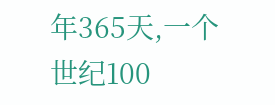年365天,一个世纪100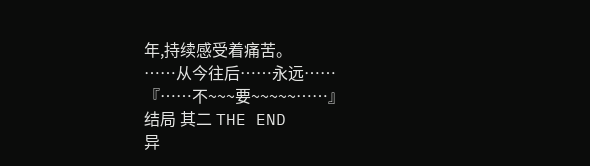年,持续感受着痛苦。
……从今往后……永远……
『……不~~~要~~~~~……』
结局 其二 THE END
异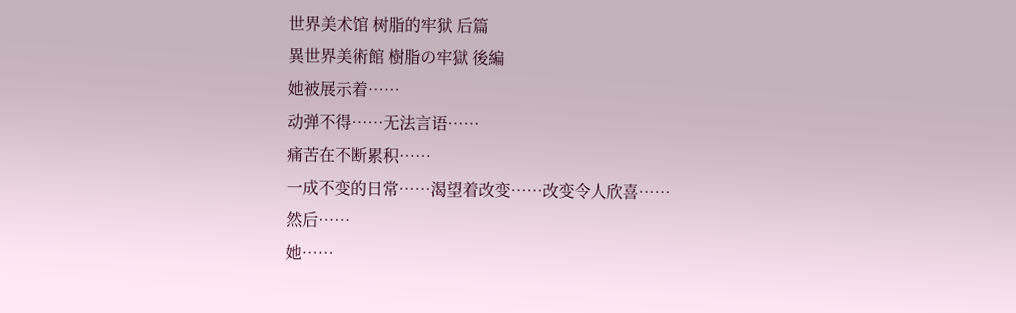世界美术馆 树脂的牢狱 后篇
異世界美術館 樹脂の牢獄 後編
她被展示着……
动弹不得……无法言语……
痛苦在不断累积……
一成不变的日常……渴望着改变……改变令人欣喜……
然后……
她……